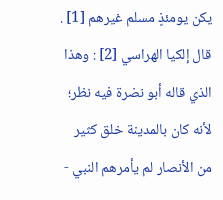يكن يومئذٍ مسلم غيرهم [1] .
قال إلكيا الهراسي [2] : وهذا الذي قاله أبو نضرة فيه نظر؛ لأنه كان بالمدينة خلق كثير من الأنصار لم يأمرهم النبي -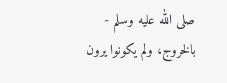صلى الله عليه وسلم - بالخروج، ولم يكونوا يرون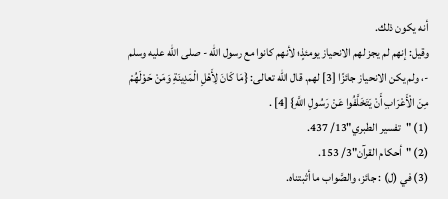أنه يكون ذلك.
وقيل: إنهم لم يجز لهم الانحياز يومئذٍ؛ لأنهم كانوا مع رسول الله - صلى الله عليه وسلم -، ولم يكن الانحياز جائزًا [3] لهم. قال الله تعالى: {مَا كَانَ لِأَهْلِ الْمَدِينَةِ وَمَنْ حَوْلَهُمْ مِنَ الْأَعْرَابِ أَنْ يَتَخَلَّفُوا عَنْ رَسُولِ اللَّهِ} [4] .
(1) "تفسير الطبري"13/ 437.
(2) "أحكام القرآن"3/ 153.
(3) في (ل) : جائز، والصَّواب ما أثبتناه.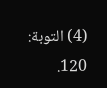(4) التوبة: 120.